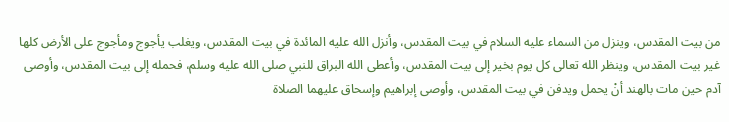من بيت المقدس، وينزل من السماء عليه السلام في بيت المقدس، وأنزل الله عليه المائدة في بيت المقدس، ويغلب يأجوج ومأجوج على الأرض كلها غير بيت المقدس، وينظر الله تعالى كل يوم بخير إلى بيت المقدس، وأعطى الله البراق للنبي صلى الله عليه وسلم، فحمله إلى بيت المقدس، وأوصى آدم حين مات بالهند أنْ يحمل ويدفن في بيت المقدس، وأوصى إبراهيم وإسحاق عليهما الصلاة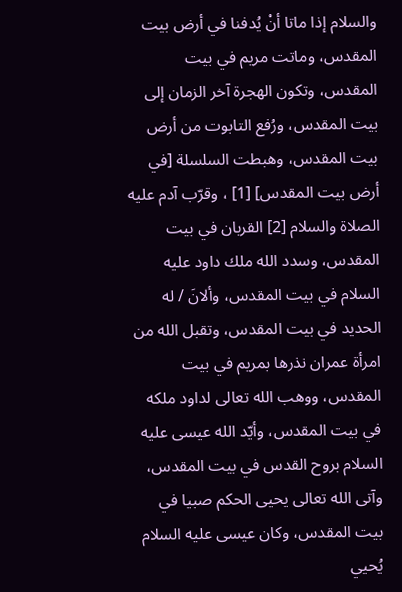والسلام إذا ماتا أنْ يُدفنا في أرض بيت المقدس، وماتت مريم في بيت المقدس، وتكون الهجرة آخر الزمان إلى بيت المقدس، ورُفع التابوت من أرض بيت المقدس، وهبطت السلسلة [في أرض بيت المقدس] [1] ، وقرّب آدم عليه الصلاة والسلام [2] القربان في بيت المقدس، وسدد الله ملك داود عليه السلام في بيت المقدس، وألانَ / له الحديد في بيت المقدس، وتقبل الله من امرأة عمران نذرها بمريم في بيت المقدس، ووهب الله تعالى لداود ملكه في بيت المقدس، وأيّد الله عيسى عليه السلام بروح القدس في بيت المقدس، وآتى الله تعالى يحيى الحكم صبيا في بيت المقدس، وكان عيسى عليه السلام يُحيي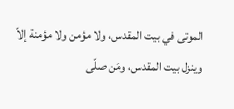الموتى في بيت المقدس، ولا مؤمن ولا مؤمنة إلاّ وينزل بيت المقدس، ومَن صلّى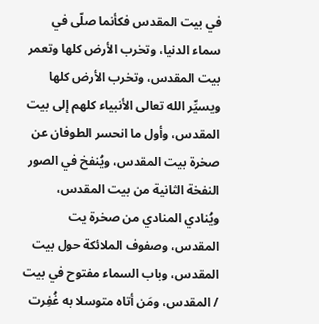في بيت المقدس فكأنما صلّى في سماء الدنيا، وتخرب الأرض كلها وتعمر بيت المقدس، وتخرب الأرض كلها ويسيِّر الله تعالى الأنبياء كلهم إلى بيت المقدس، وأول ما انحسر الطوفان عن صخرة بيت المقدس، ويُنفخ في الصور النفخة الثانية من بيت المقدس، ويُنادي المنادي من صخرة يت المقدس، وصفوف الملائكة حول بيت المقدس، وباب السماء مفتوح في بيت / المقدس، ومَن أتاه متوسلا به غُفِرت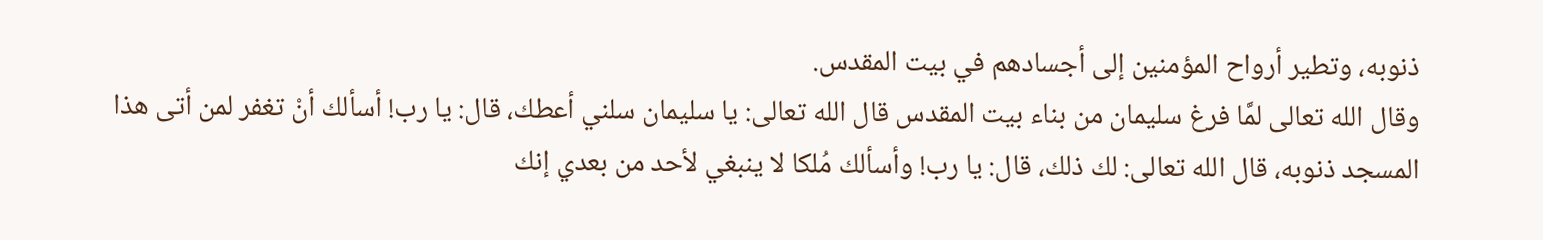ذنوبه، وتطير أرواح المؤمنين إلى أجسادهم في بيت المقدس.
وقال الله تعالى لمَّا فرغ سليمان من بناء بيت المقدس قال الله تعالى: يا سليمان سلني أعطك، قال: يا رب! أسألك أنْ تغفر لمن أتى هذا المسجد ذنوبه، قال الله تعالى: لك ذلك، قال: يا رب! وأسألك مُلكا لا ينبغي لأحد من بعدي إنك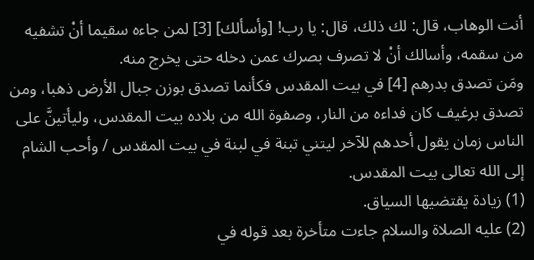أنت الوهاب، قال: لك ذلك، قال: يا رب! [وأسألك] [3] لمن جاءه سقيما أنْ تشفيه من سقمه، وأسالك أنْ لا تصرف بصرك عمن دخله حتى يخرج منه.
ومَن تصدق بدرهم [4] في بيت المقدس فكأنما تصدق بوزن جبال الأرض ذهبا، ومن تصدق برغيف كان فداءه من النار، وصفوة الله من بلاده بيت المقدس، وليأتينَّ على الناس زمان يقول أحدهم للآخر ليتني تبنة في لبنة في بيت المقدس / وأحب الشام إلى الله تعالى بيت المقدس.
(1) زيادة يقتضيها السياق.
(2) عليه الصلاة والسلام جاءت متأخرة بعد قوله في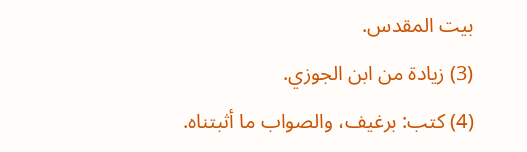بيت المقدس.
(3) زيادة من ابن الجوزي.
(4) كتب: برغيف، والصواب ما أثبتناه.